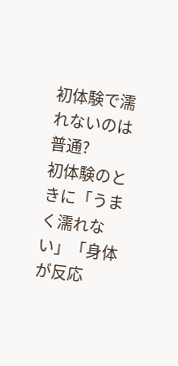初体験で濡れないのは普通?
初体験のときに「うまく濡れない」「身体が反応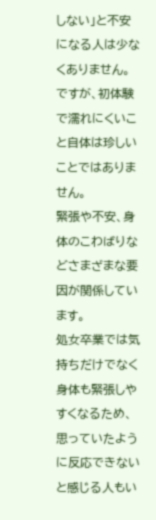しない」と不安になる人は少なくありません。
ですが、初体験で濡れにくいこと自体は珍しいことではありません。
緊張や不安、身体のこわばりなどさまざまな要因が関係しています。
処女卒業では気持ちだけでなく身体も緊張しやすくなるため、思っていたように反応できないと感じる人もい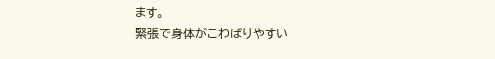ます。
緊張で身体がこわばりやすい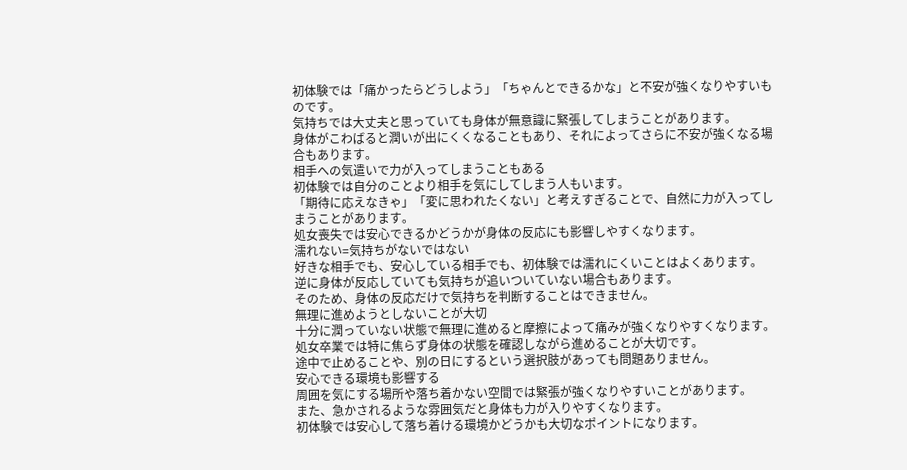初体験では「痛かったらどうしよう」「ちゃんとできるかな」と不安が強くなりやすいものです。
気持ちでは大丈夫と思っていても身体が無意識に緊張してしまうことがあります。
身体がこわばると潤いが出にくくなることもあり、それによってさらに不安が強くなる場合もあります。
相手への気遣いで力が入ってしまうこともある
初体験では自分のことより相手を気にしてしまう人もいます。
「期待に応えなきゃ」「変に思われたくない」と考えすぎることで、自然に力が入ってしまうことがあります。
処女喪失では安心できるかどうかが身体の反応にも影響しやすくなります。
濡れない=気持ちがないではない
好きな相手でも、安心している相手でも、初体験では濡れにくいことはよくあります。
逆に身体が反応していても気持ちが追いついていない場合もあります。
そのため、身体の反応だけで気持ちを判断することはできません。
無理に進めようとしないことが大切
十分に潤っていない状態で無理に進めると摩擦によって痛みが強くなりやすくなります。
処女卒業では特に焦らず身体の状態を確認しながら進めることが大切です。
途中で止めることや、別の日にするという選択肢があっても問題ありません。
安心できる環境も影響する
周囲を気にする場所や落ち着かない空間では緊張が強くなりやすいことがあります。
また、急かされるような雰囲気だと身体も力が入りやすくなります。
初体験では安心して落ち着ける環境かどうかも大切なポイントになります。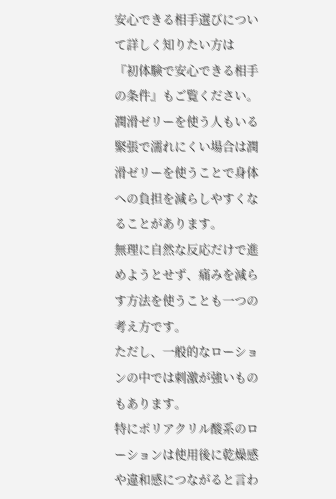安心できる相手選びについて詳しく知りたい方は
『初体験で安心できる相手の条件』もご覧ください。
潤滑ゼリーを使う人もいる
緊張で濡れにくい場合は潤滑ゼリーを使うことで身体への負担を減らしやすくなることがあります。
無理に自然な反応だけで進めようとせず、痛みを減らす方法を使うことも一つの考え方です。
ただし、一般的なローションの中では刺激が強いものもあります。
特にポリアクリル酸系のローションは使用後に乾燥感や違和感につながると言わ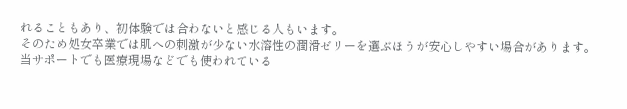れることもあり、初体験では合わないと感じる人もいます。
そのため処女卒業では肌への刺激が少ない水溶性の潤滑ゼリーを選ぶほうが安心しやすい場合があります。
当サポートでも医療現場などでも使われている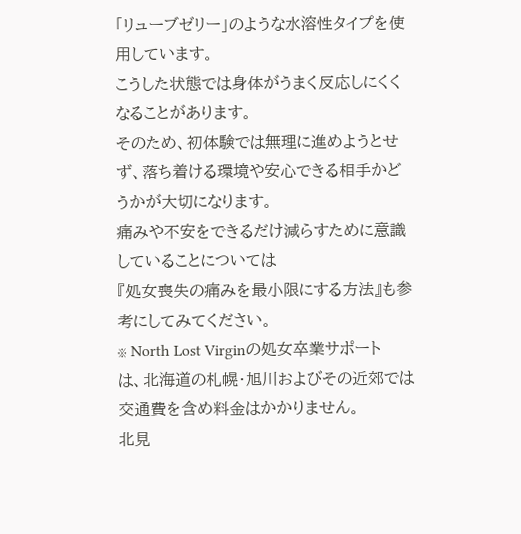「リューブゼリー」のような水溶性タイプを使用しています。
こうした状態では身体がうまく反応しにくくなることがあります。
そのため、初体験では無理に進めようとせず、落ち着ける環境や安心できる相手かどうかが大切になります。
痛みや不安をできるだけ減らすために意識していることについては
『処女喪失の痛みを最小限にする方法』も参考にしてみてください。
※ North Lost Virginの処女卒業サポートは、北海道の札幌・旭川およびその近郊では交通費を含め料金はかかりません。
北見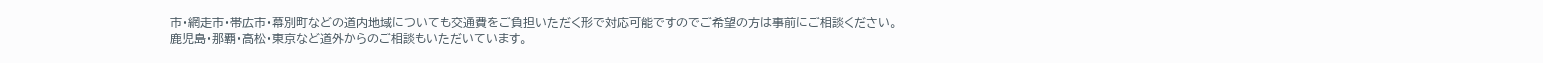市・網走市・帯広市・幕別町などの道内地域についても交通費をご負担いただく形で対応可能ですのでご希望の方は事前にご相談ください。
鹿児島・那覇・高松・東京など道外からのご相談もいただいています。